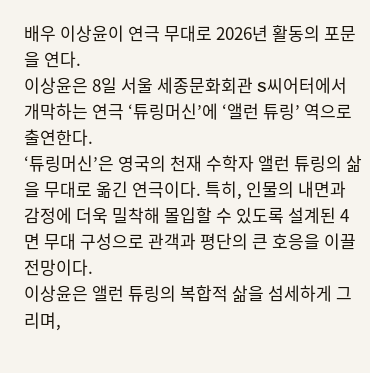배우 이상윤이 연극 무대로 2026년 활동의 포문을 연다.
이상윤은 8일 서울 세종문화회관 S씨어터에서 개막하는 연극 ‘튜링머신’에 ‘앨런 튜링’ 역으로 출연한다.
‘튜링머신’은 영국의 천재 수학자 앨런 튜링의 삶을 무대로 옮긴 연극이다. 특히, 인물의 내면과 감정에 더욱 밀착해 몰입할 수 있도록 설계된 4면 무대 구성으로 관객과 평단의 큰 호응을 이끌 전망이다.
이상윤은 앨런 튜링의 복합적 삶을 섬세하게 그리며,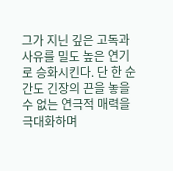그가 지닌 깊은 고독과 사유를 밀도 높은 연기로 승화시킨다. 단 한 순간도 긴장의 끈을 놓을 수 없는 연극적 매력을 극대화하며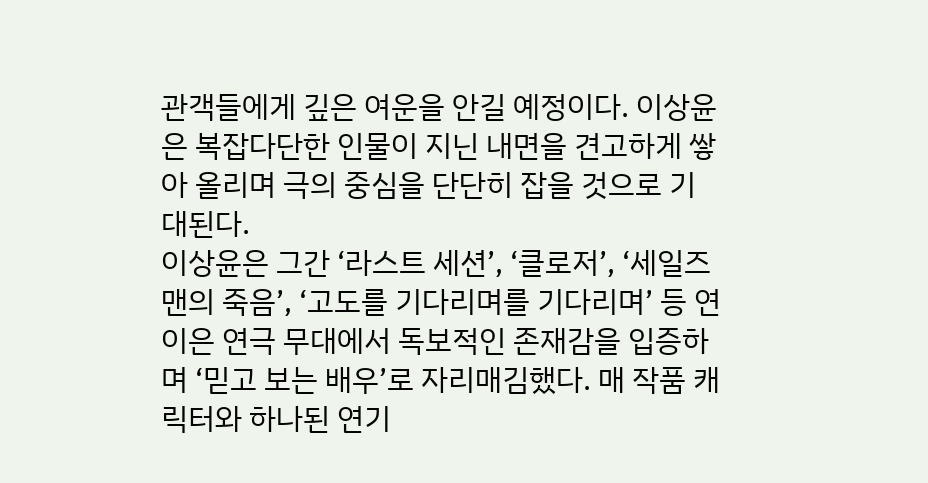관객들에게 깊은 여운을 안길 예정이다. 이상윤은 복잡다단한 인물이 지닌 내면을 견고하게 쌓아 올리며 극의 중심을 단단히 잡을 것으로 기대된다.
이상윤은 그간 ‘라스트 세션’, ‘클로저’, ‘세일즈맨의 죽음’, ‘고도를 기다리며를 기다리며’ 등 연이은 연극 무대에서 독보적인 존재감을 입증하며 ‘믿고 보는 배우’로 자리매김했다. 매 작품 캐릭터와 하나된 연기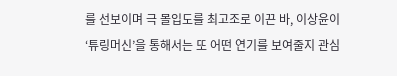를 선보이며 극 몰입도를 최고조로 이끈 바, 이상윤이 ‘튜링머신’을 통해서는 또 어떤 연기를 보여줄지 관심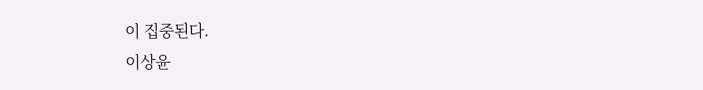이 집중된다.
이상윤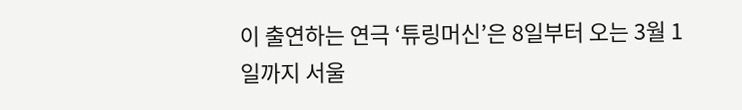이 출연하는 연극 ‘튜링머신’은 8일부터 오는 3월 1일까지 서울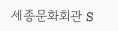세종문화회관 S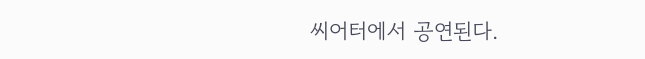씨어터에서 공연된다.